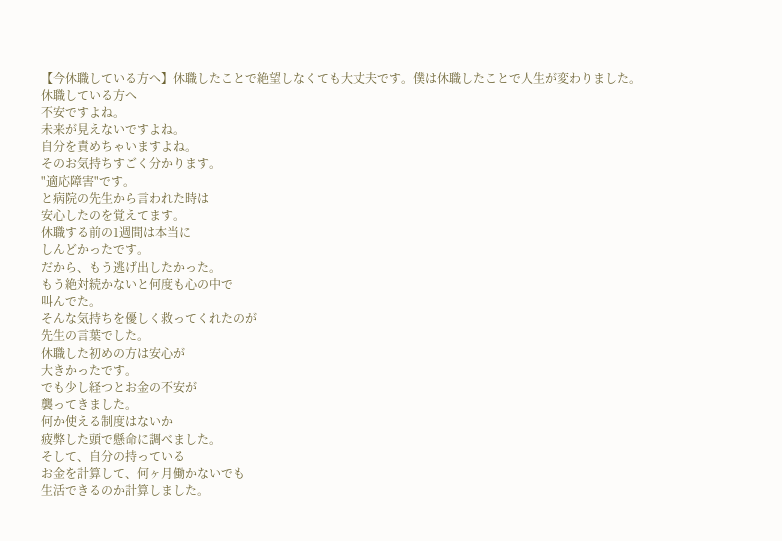【今休職している方へ】休職したことで絶望しなくても大丈夫です。僕は休職したことで人生が変わりました。
休職している方へ
不安ですよね。
未来が見えないですよね。
自分を責めちゃいますよね。
そのお気持ちすごく分かります。
"適応障害"です。
と病院の先生から言われた時は
安心したのを覚えてます。
休職する前の1週間は本当に
しんどかったです。
だから、もう逃げ出したかった。
もう絶対続かないと何度も心の中で
叫んでた。
そんな気持ちを優しく救ってくれたのが
先生の言葉でした。
休職した初めの方は安心が
大きかったです。
でも少し経つとお金の不安が
襲ってきました。
何か使える制度はないか
疲弊した頭で懸命に調べました。
そして、自分の持っている
お金を計算して、何ヶ月働かないでも
生活できるのか計算しました。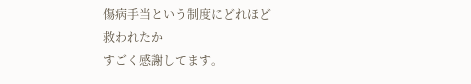傷病手当という制度にどれほど
救われたか
すごく感謝してます。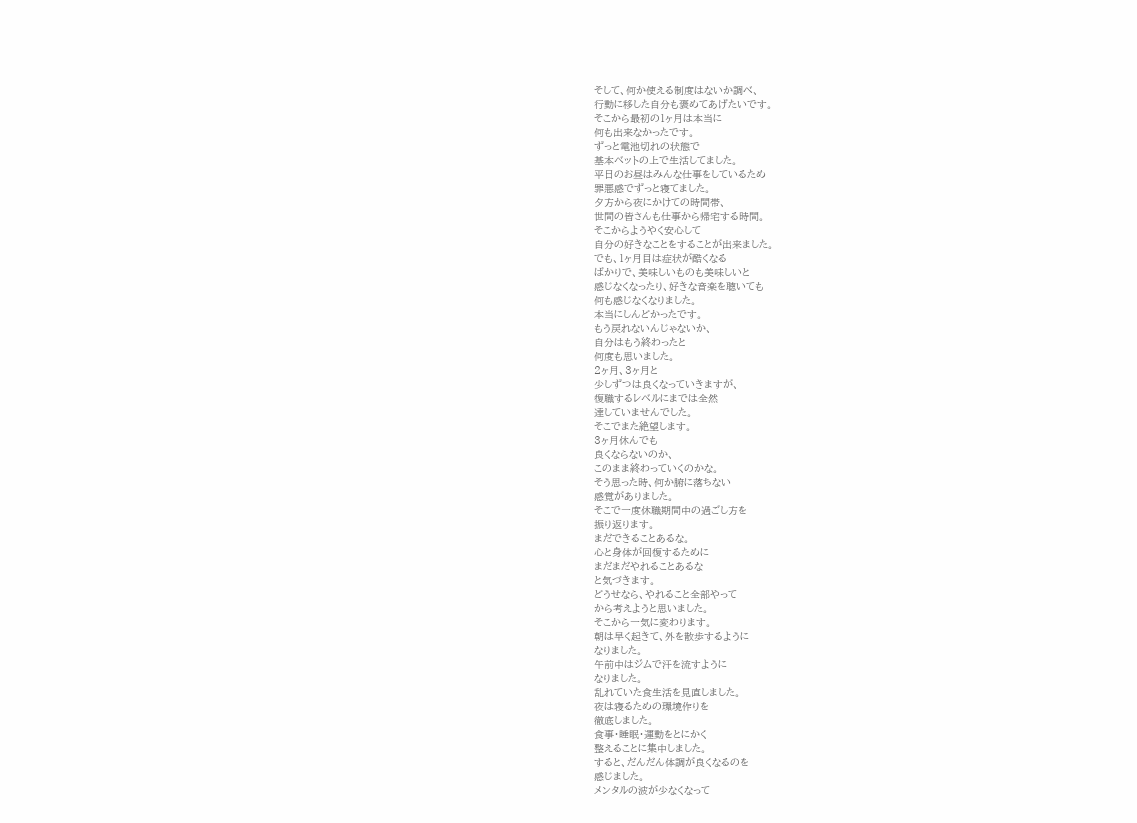そして、何か使える制度はないか調べ、
行動に移した自分も褒めてあげたいです。
そこから最初の1ヶ月は本当に
何も出来なかったです。
ずっと電池切れの状態で
基本ベットの上で生活してました。
平日のお昼はみんな仕事をしているため
罪悪感でずっと寝てました。
夕方から夜にかけての時間帯、
世間の皆さんも仕事から帰宅する時間。
そこからようやく安心して
自分の好きなことをすることが出来ました。
でも、1ヶ月目は症状が酷くなる
ばかりで、美味しいものも美味しいと
感じなくなったり、好きな音楽を聴いても
何も感じなくなりました。
本当にしんどかったです。
もう戻れないんじゃないか、
自分はもう終わったと
何度も思いました。
2ヶ月、3ヶ月と
少しずつは良くなっていきますが、
復職するレベルにまでは全然
達していませんでした。
そこでまた絶望します。
3ヶ月休んでも
良くならないのか、
このまま終わっていくのかな。
そう思った時、何か腑に落ちない
感覚がありました。
そこで一度休職期間中の過ごし方を
振り返ります。
まだできることあるな。
心と身体が回復するために
まだまだやれることあるな
と気づきます。
どうせなら、やれること全部やって
から考えようと思いました。
そこから一気に変わります。
朝は早く起きて、外を散歩するように
なりました。
午前中はジムで汗を流すように
なりました。
乱れていた食生活を見直しました。
夜は寝るための環境作りを
徹底しました。
食事・睡眠・運動をとにかく
整えることに集中しました。
すると、だんだん体調が良くなるのを
感じました。
メンタルの波が少なくなって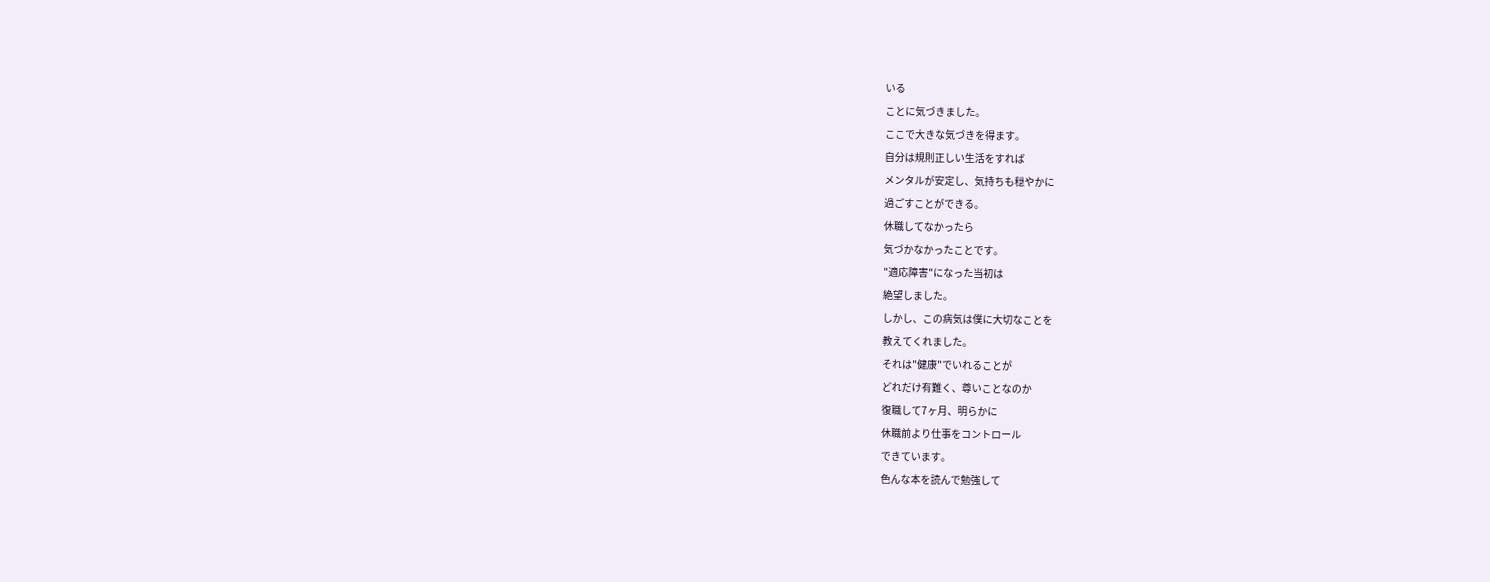いる
ことに気づきました。
ここで大きな気づきを得ます。
自分は規則正しい生活をすれば
メンタルが安定し、気持ちも穏やかに
過ごすことができる。
休職してなかったら
気づかなかったことです。
"適応障害"になった当初は
絶望しました。
しかし、この病気は僕に大切なことを
教えてくれました。
それは"健康"でいれることが
どれだけ有難く、尊いことなのか
復職して7ヶ月、明らかに
休職前より仕事をコントロール
できています。
色んな本を読んで勉強して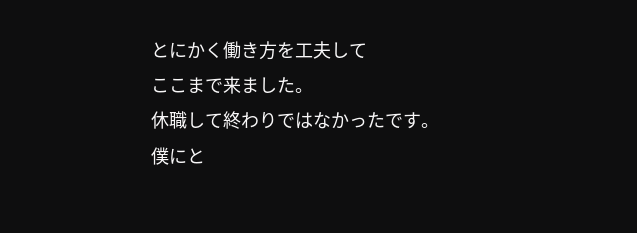とにかく働き方を工夫して
ここまで来ました。
休職して終わりではなかったです。
僕にと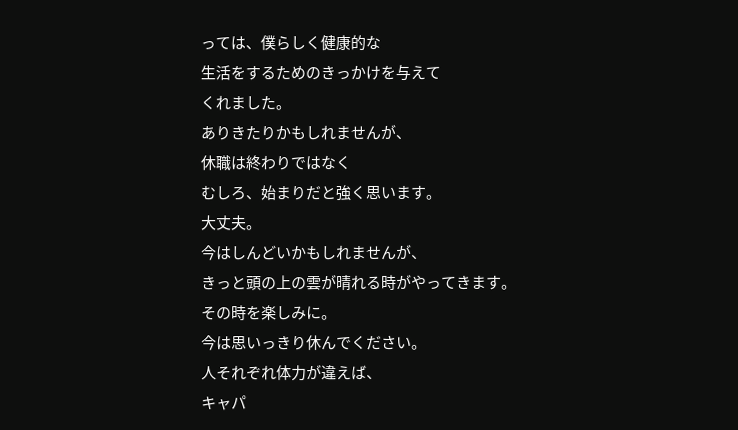っては、僕らしく健康的な
生活をするためのきっかけを与えて
くれました。
ありきたりかもしれませんが、
休職は終わりではなく
むしろ、始まりだと強く思います。
大丈夫。
今はしんどいかもしれませんが、
きっと頭の上の雲が晴れる時がやってきます。
その時を楽しみに。
今は思いっきり休んでください。
人それぞれ体力が違えば、
キャパ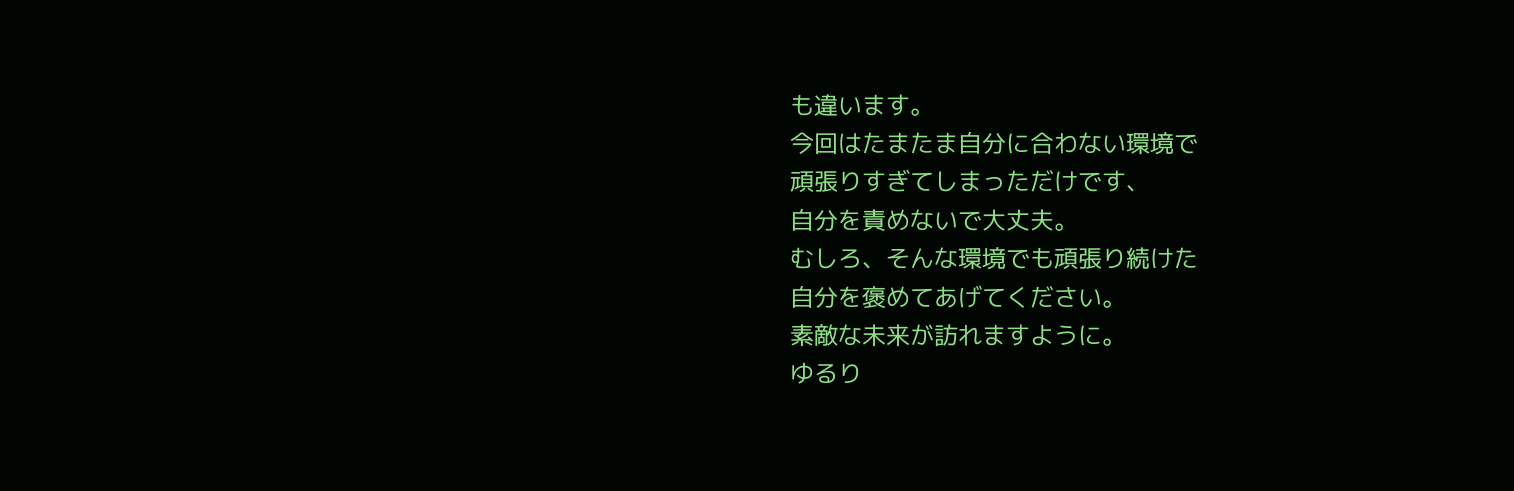も違います。
今回はたまたま自分に合わない環境で
頑張りすぎてしまっただけです、
自分を責めないで大丈夫。
むしろ、そんな環境でも頑張り続けた
自分を褒めてあげてください。
素敵な未来が訪れますように。
ゆるり